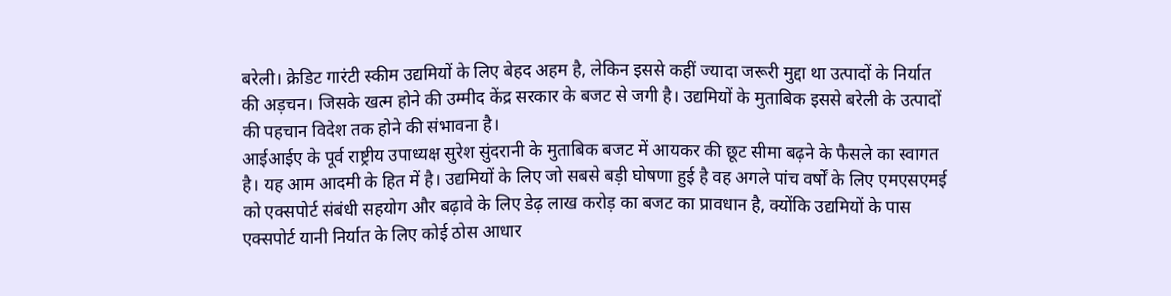बरेली। क्रेडिट गारंटी स्कीम उद्यमियों के लिए बेहद अहम है, लेकिन इससे कहीं ज्यादा जरूरी मुद्दा था उत्पादों के निर्यात की अड़चन। जिसके खत्म होने की उम्मीद केंद्र सरकार के बजट से जगी है। उद्यमियों के मुताबिक इससे बरेली के उत्पादों की पहचान विदेश तक होने की संभावना है।
आईआईए के पूर्व राष्ट्रीय उपाध्यक्ष सुरेश सुंदरानी के मुताबिक बजट में आयकर की छूट सीमा बढ़ने के फैसले का स्वागत है। यह आम आदमी के हित में है। उद्यमियों के लिए जो सबसे बड़ी घोषणा हुई है वह अगले पांच वर्षों के लिए एमएसएमई को एक्सपोर्ट संबंधी सहयोग और बढ़ावे के लिए डेढ़ लाख करोड़ का बजट का प्रावधान है, क्योंकि उद्यमियों के पास एक्सपोर्ट यानी निर्यात के लिए कोई ठोस आधार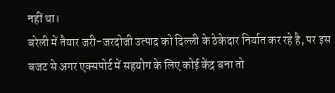नहीं था।
बरेली में तैयार जरी-जरदोजी उत्पाद को दिल्ली के ठेकेदार निर्यात कर रहे है, पर इस बजट से अगर एक्सपोर्ट में सहयोग के लिए कोई केंद्र बना तो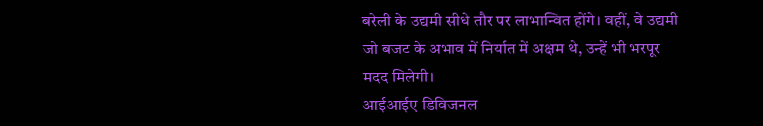बरेली के उद्यमी सीधे तौर पर लाभान्वित होंगे। वहीं, वे उद्यमी जो बजट के अभाव में निर्यात में अक्षम थे, उन्हें भी भरपूर मदद मिलेगी।
आईआईए डिविजनल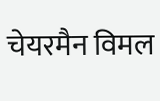चेयरमैन विमल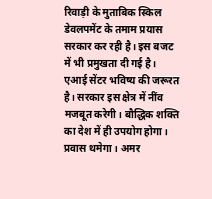रिवाड़ी के मुताबिक स्किल डेवलपमेंट के तमाम प्रयास सरकार कर रही है। इस बजट में भी प्रमुखता दी गई है। एआई सेंटर भविष्य की जरूरत है। सरकार इस क्षेत्र में नींव मजबूत करेगी। बौद्धिक शक्ति का देश में ही उपयोग होगा। प्रवास थमेगा। अमर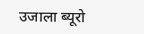उजाला ब्यूरो